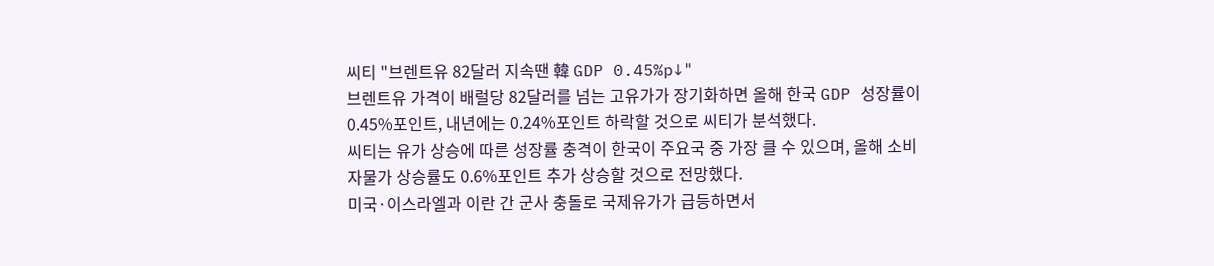씨티 "브렌트유 82달러 지속땐 韓 GDP 0.45%p↓"
브렌트유 가격이 배럴당 82달러를 넘는 고유가가 장기화하면 올해 한국 GDP 성장률이 0.45%포인트, 내년에는 0.24%포인트 하락할 것으로 씨티가 분석했다.
씨티는 유가 상승에 따른 성장률 충격이 한국이 주요국 중 가장 클 수 있으며, 올해 소비자물가 상승률도 0.6%포인트 추가 상승할 것으로 전망했다.
미국·이스라엘과 이란 간 군사 충돌로 국제유가가 급등하면서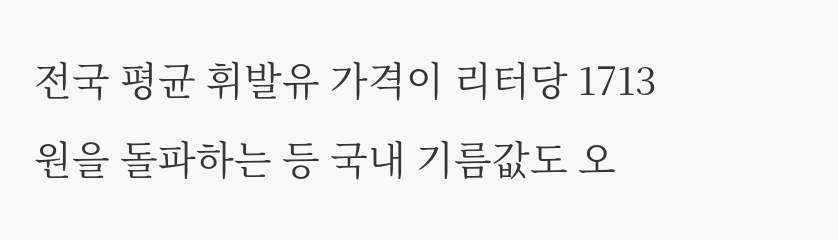전국 평균 휘발유 가격이 리터당 1713원을 돌파하는 등 국내 기름값도 오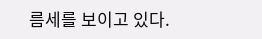름세를 보이고 있다.